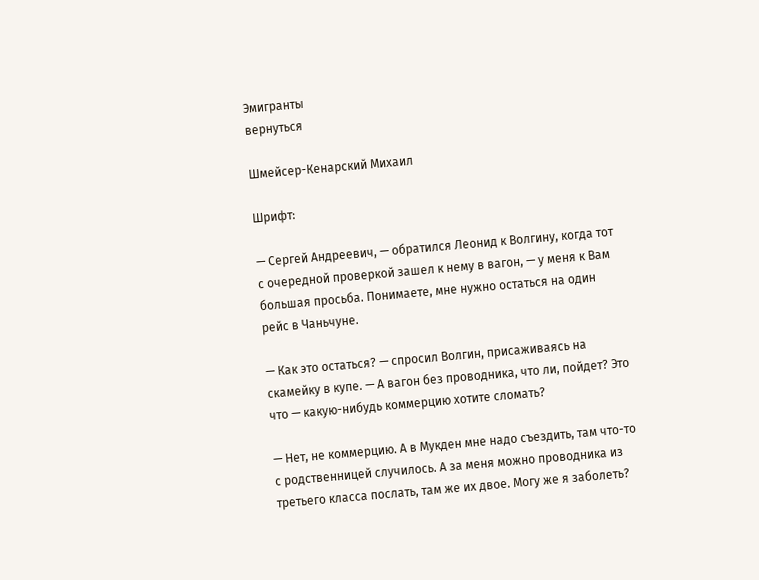Эмигранты
вернуться

Шмейсер-Кенарский Михаил

Шрифт:

— Сергей Андреевич, — обратился Леонид к Волгину, когда тот с очередной проверкой зашел к нему в вагон, — у меня к Вам большая просьба. Понимаете, мне нужно остаться на один рейс в Чаньчуне.

— Как это остаться? — спросил Волгин, присаживаясь на скамейку в купе. — А вагон без проводника, что ли, пойдет? Это что — какую-нибудь коммерцию хотите сломать?

— Нет, не коммерцию. А в Мукден мне надо съездить, там что-то с родственницей случилось. А за меня можно проводника из третьего класса послать, там же их двое. Могу же я заболеть?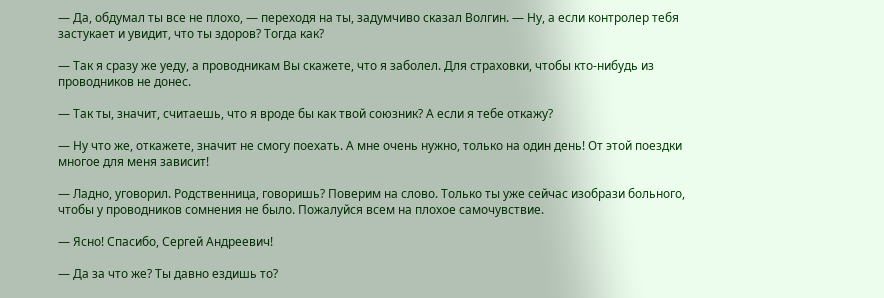— Да, обдумал ты все не плохо, — переходя на ты, задумчиво сказал Волгин. — Ну, а если контролер тебя застукает и увидит, что ты здоров? Тогда как?

— Так я сразу же уеду, а проводникам Вы скажете, что я заболел. Для страховки, чтобы кто-нибудь из проводников не донес.

— Так ты, значит, считаешь, что я вроде бы как твой союзник? А если я тебе откажу?

— Ну что же, откажете, значит не смогу поехать. А мне очень нужно, только на один день! От этой поездки многое для меня зависит!

— Ладно, уговорил. Родственница, говоришь? Поверим на слово. Только ты уже сейчас изобрази больного, чтобы у проводников сомнения не было. Пожалуйся всем на плохое самочувствие.

— Ясно! Спасибо, Сергей Андреевич!

— Да за что же? Ты давно ездишь то?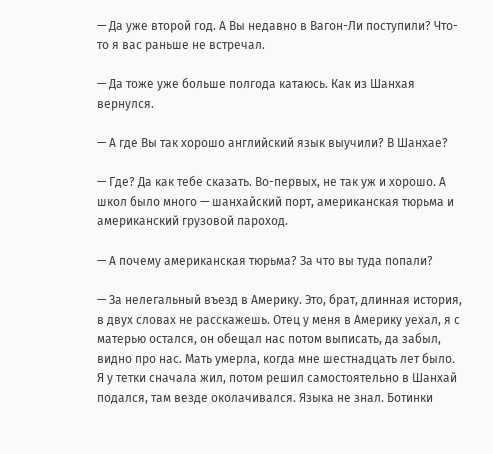— Да уже второй год. А Вы недавно в Вагон-Ли поступили? Что-то я вас раньше не встречал.

— Да тоже уже больше полгода катаюсь. Как из Шанхая вернулся.

— А где Вы так хорошо английский язык выучили? В Шанхае?

— Где? Да как тебе сказать. Во-первых, не так уж и хорошо. А школ было много — шанхайский порт, американская тюрьма и американский грузовой пароход.

— А почему американская тюрьма? За что вы туда попали?

— За нелегальный въезд в Америку. Это, брат, длинная история, в двух словах не расскажешь. Отец у меня в Америку уехал, я с матерью остался, он обещал нас потом выписать, да забыл, видно про нас. Мать умерла, когда мне шестнадцать лет было. Я у тетки сначала жил, потом решил самостоятельно в Шанхай подался, там везде околачивался. Языка не знал. Ботинки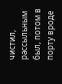чистил, рассыльным был, потом в порту вроде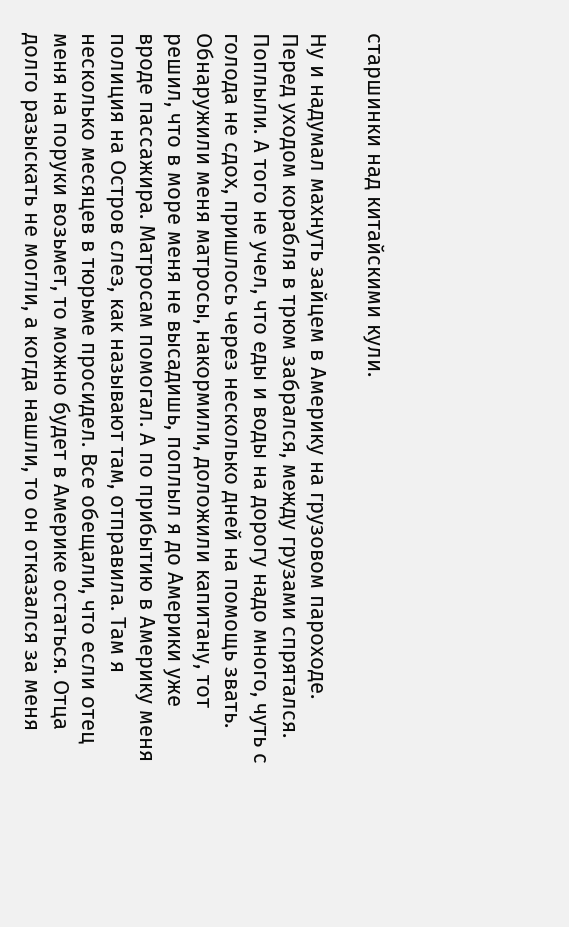старшинки над китайскими кули.

Ну и надумал махнуть зайцем в Америку на грузовом пароходе. Перед уходом корабля в трюм забрался, между грузами спрятался. Поплыли. А того не учел, что еды и воды на дорогу надо много, чуть с голода не сдох, пришлось через несколько дней на помощь звать. Обнаружили меня матросы, накормили, доложили капитану, тот решил, что в море меня не высадишь, поплыл я до Америки уже вроде пассажира. Матросам помогал. А по прибытию в Америку меня полиция на Остров слез, как называют там, отправила. Там я несколько месяцев в тюрьме просидел. Все обещали, что если отец меня на поруки возьмет, то можно будет в Америке остаться. Отца долго разыскать не могли, а когда нашли, то он отказался за меня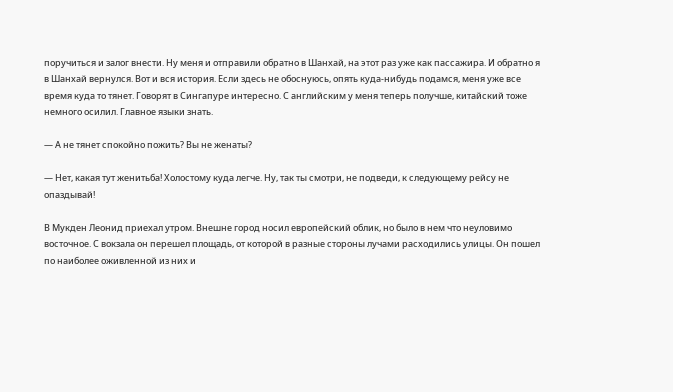поручиться и залог внести. Ну меня и отправили обратно в Шанхай, на этот раз уже как пассажира. И обратно я в Шанхай вернулся. Вот и вся история. Если здесь не обоснуюсь, опять куда-нибудь подамся, меня уже все время куда то тянет. Говорят в Сингапуре интересно. С английским у меня теперь получше, китайский тоже немного осилил. Главное языки знать.

— А не тянет спокойно пожить? Вы не женаты?

— Нет, какая тут женитьба! Холостому куда легче. Ну, так ты смотри, не подведи, к следующему рейсу не опаздывай!

В Мукден Леонид приехал утром. Внешне город носил европейский облик, но было в нем что неуловимо восточное. С вокзала он перешел площадь, от которой в разные стороны лучами расходились улицы. Он пошел по наиболее оживленной из них и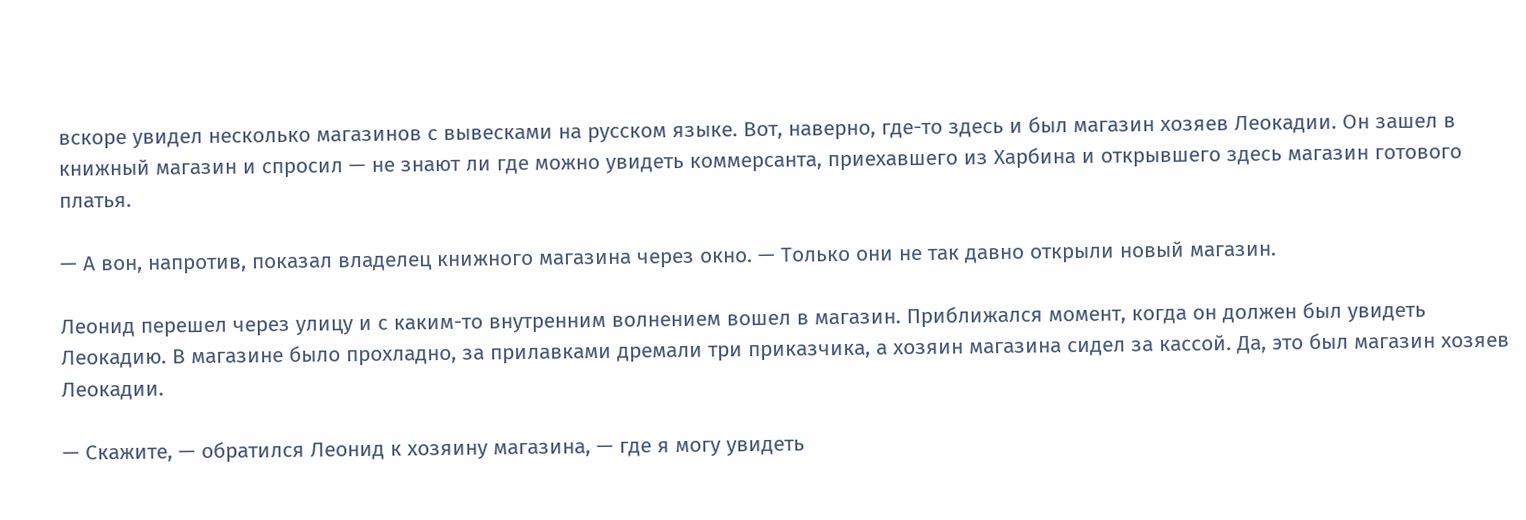вскоре увидел несколько магазинов с вывесками на русском языке. Вот, наверно, где-то здесь и был магазин хозяев Леокадии. Он зашел в книжный магазин и спросил — не знают ли где можно увидеть коммерсанта, приехавшего из Харбина и открывшего здесь магазин готового платья.

— А вон, напротив, показал владелец книжного магазина через окно. — Только они не так давно открыли новый магазин.

Леонид перешел через улицу и с каким-то внутренним волнением вошел в магазин. Приближался момент, когда он должен был увидеть Леокадию. В магазине было прохладно, за прилавками дремали три приказчика, а хозяин магазина сидел за кассой. Да, это был магазин хозяев Леокадии.

— Скажите, — обратился Леонид к хозяину магазина, — где я могу увидеть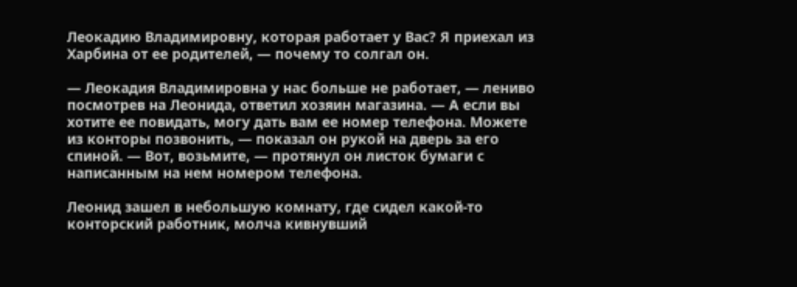Леокадию Владимировну, которая работает у Вас? Я приехал из Харбина от ее родителей, — почему то солгал он.

— Леокадия Владимировна у нас больше не работает, — лениво посмотрев на Леонида, ответил хозяин магазина. — А если вы хотите ее повидать, могу дать вам ее номер телефона. Можете из конторы позвонить, — показал он рукой на дверь за его спиной. — Вот, возьмите, — протянул он листок бумаги с написанным на нем номером телефона.

Леонид зашел в небольшую комнату, где сидел какой-то конторский работник, молча кивнувший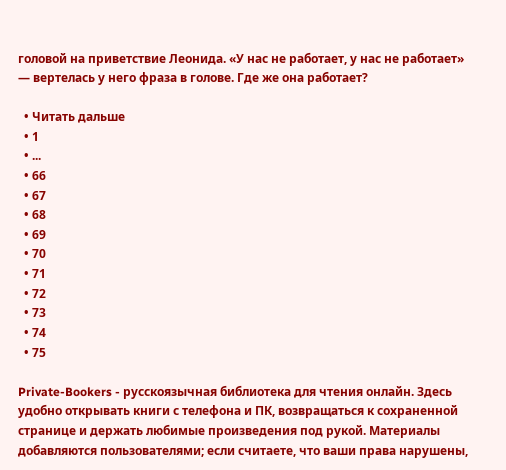головой на приветствие Леонида. «У нас не работает, у нас не работает» — вертелась у него фраза в голове. Где же она работает?

  • Читать дальше
  • 1
  • ...
  • 66
  • 67
  • 68
  • 69
  • 70
  • 71
  • 72
  • 73
  • 74
  • 75

Private-Bookers - русскоязычная библиотека для чтения онлайн. Здесь удобно открывать книги с телефона и ПК, возвращаться к сохраненной странице и держать любимые произведения под рукой. Материалы добавляются пользователями; если считаете, что ваши права нарушены,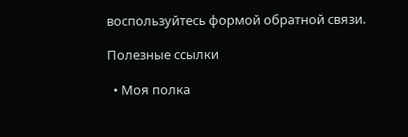воспользуйтесь формой обратной связи.

Полезные ссылки

  • Моя полка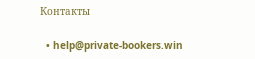Контакты

  • help@private-bookers.win